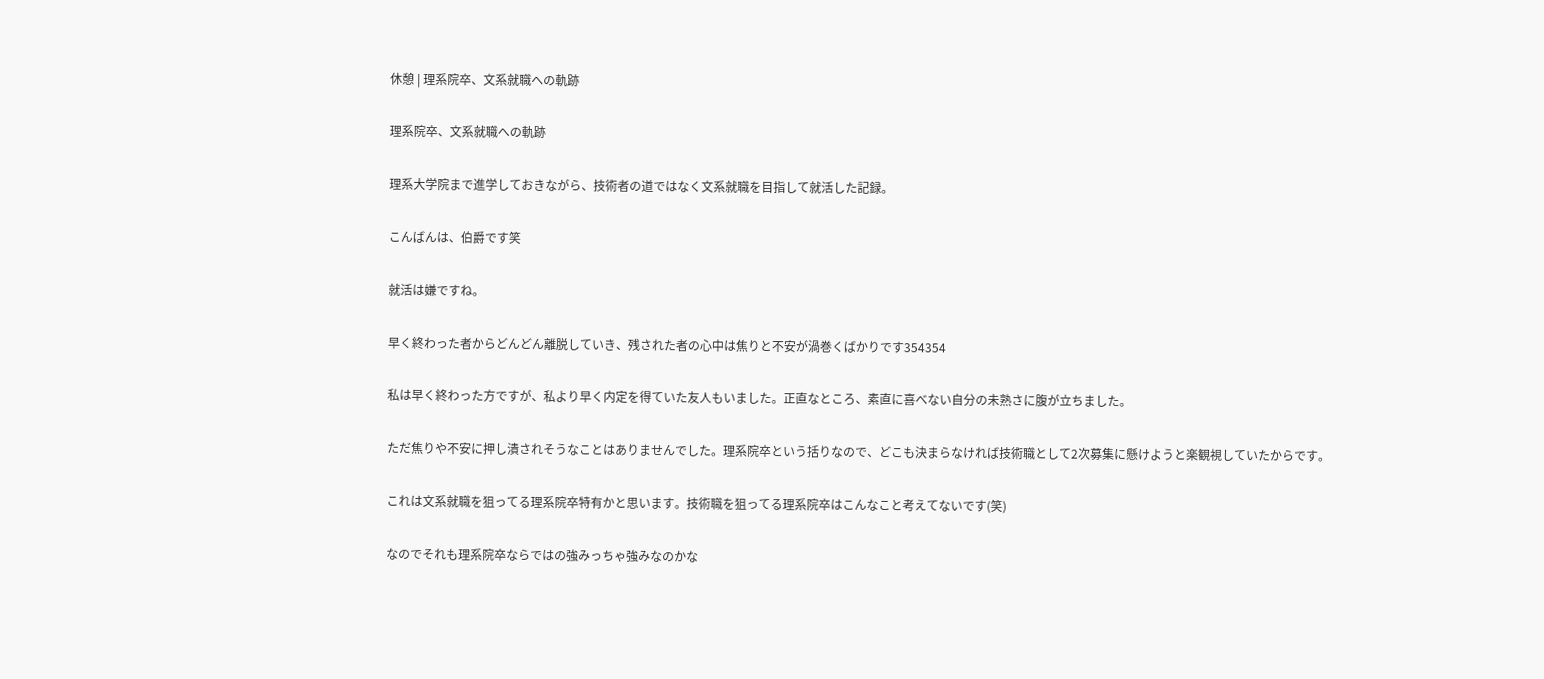休憩 | 理系院卒、文系就職への軌跡

理系院卒、文系就職への軌跡

理系大学院まで進学しておきながら、技術者の道ではなく文系就職を目指して就活した記録。

こんばんは、伯爵です笑

就活は嫌ですね。

早く終わった者からどんどん離脱していき、残された者の心中は焦りと不安が渦巻くばかりです354354

私は早く終わった方ですが、私より早く内定を得ていた友人もいました。正直なところ、素直に喜べない自分の未熟さに腹が立ちました。

ただ焦りや不安に押し潰されそうなことはありませんでした。理系院卒という括りなので、どこも決まらなければ技術職として2次募集に懸けようと楽観視していたからです。

これは文系就職を狙ってる理系院卒特有かと思います。技術職を狙ってる理系院卒はこんなこと考えてないです(笑)

なのでそれも理系院卒ならではの強みっちゃ強みなのかな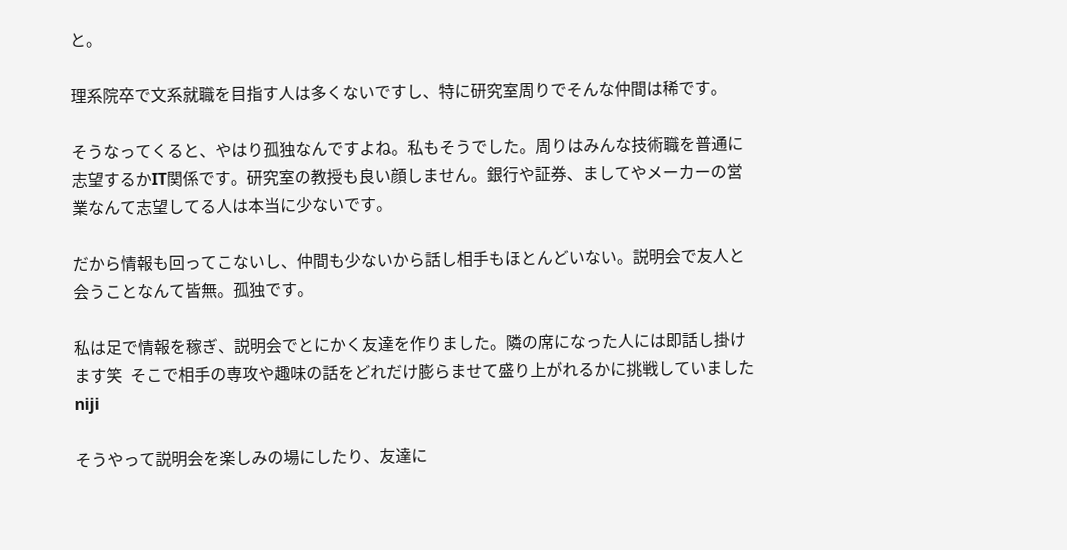と。

理系院卒で文系就職を目指す人は多くないですし、特に研究室周りでそんな仲間は稀です。

そうなってくると、やはり孤独なんですよね。私もそうでした。周りはみんな技術職を普通に志望するかIT関係です。研究室の教授も良い顔しません。銀行や証券、ましてやメーカーの営業なんて志望してる人は本当に少ないです。

だから情報も回ってこないし、仲間も少ないから話し相手もほとんどいない。説明会で友人と会うことなんて皆無。孤独です。

私は足で情報を稼ぎ、説明会でとにかく友達を作りました。隣の席になった人には即話し掛けます笑  そこで相手の専攻や趣味の話をどれだけ膨らませて盛り上がれるかに挑戦していましたniji

そうやって説明会を楽しみの場にしたり、友達に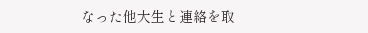なった他大生と連絡を取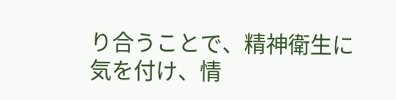り合うことで、精神衛生に気を付け、情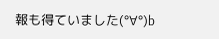報も得ていました(°∀°)b